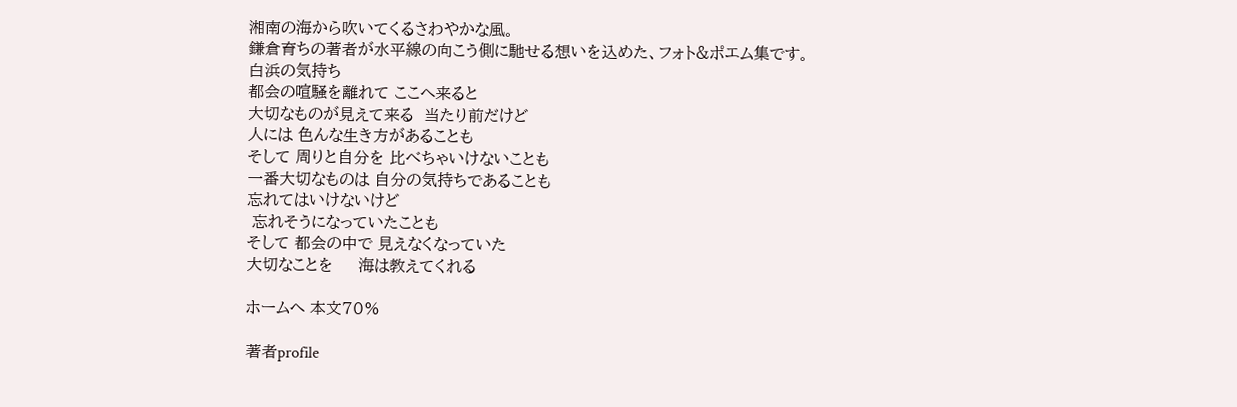湘南の海から吹いてくるさわやかな風。
鎌倉育ちの著者が水平線の向こう側に馳せる想いを込めた、フォト&ポエム集です。
白浜の気持ち
都会の喧騒を離れて ここへ来ると
大切なものが見えて来る  当たり前だけど
人には 色んな生き方があることも
そして 周りと自分を 比べちゃいけないことも
一番大切なものは 自分の気持ちであることも
忘れてはいけないけど
 忘れそうになっていたことも
そして 都会の中で 見えなくなっていた
大切なことを     海は教えてくれる

ホームへ 本文70%

著者profile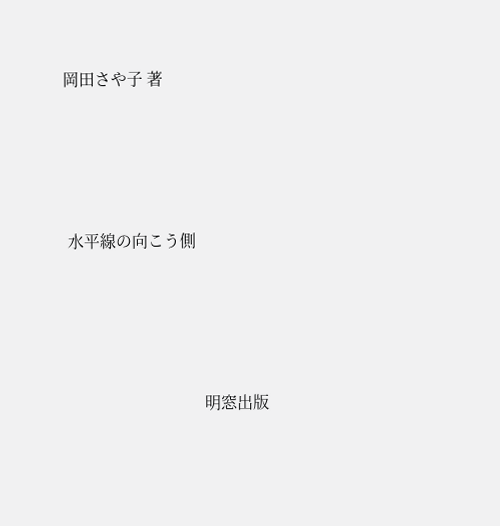岡田さや子 著





 水平線の向こう側





                                   明窓出版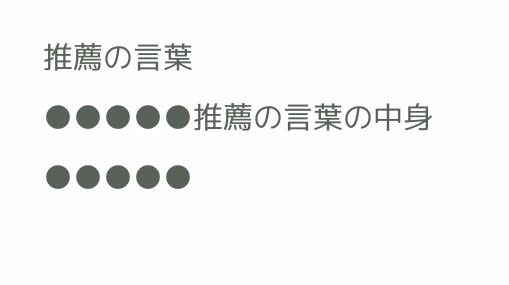推薦の言葉
●●●●●推薦の言葉の中身●●●●●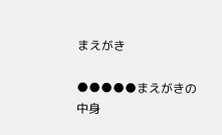まえがき

●●●●●まえがきの中身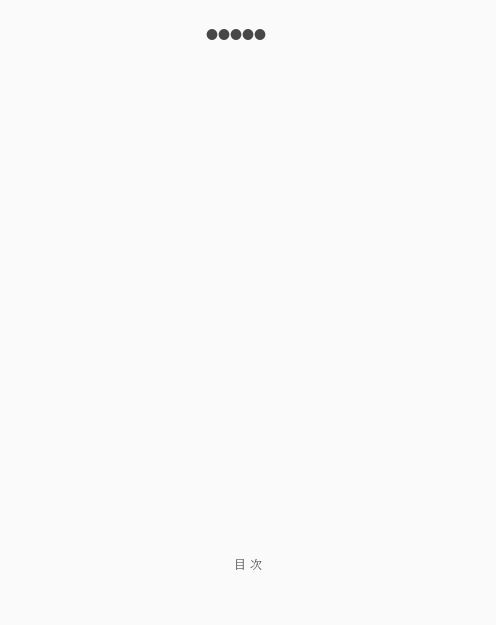●●●●●

























       目 次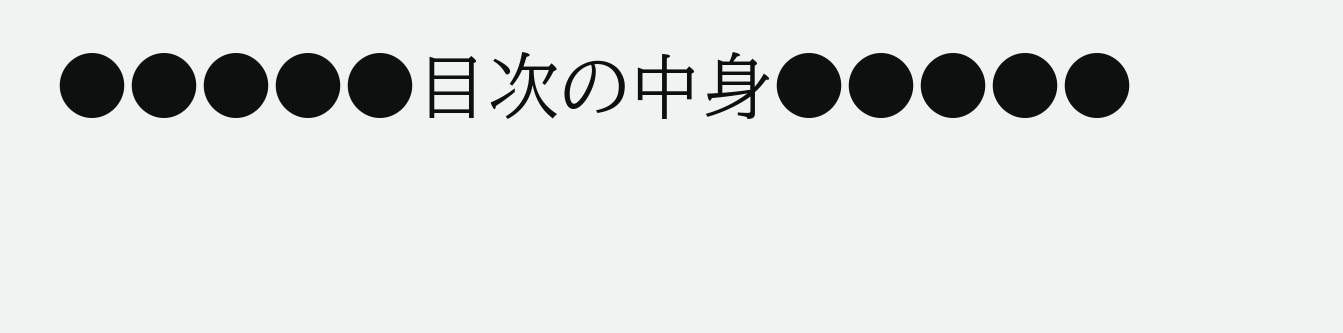●●●●●目次の中身●●●●●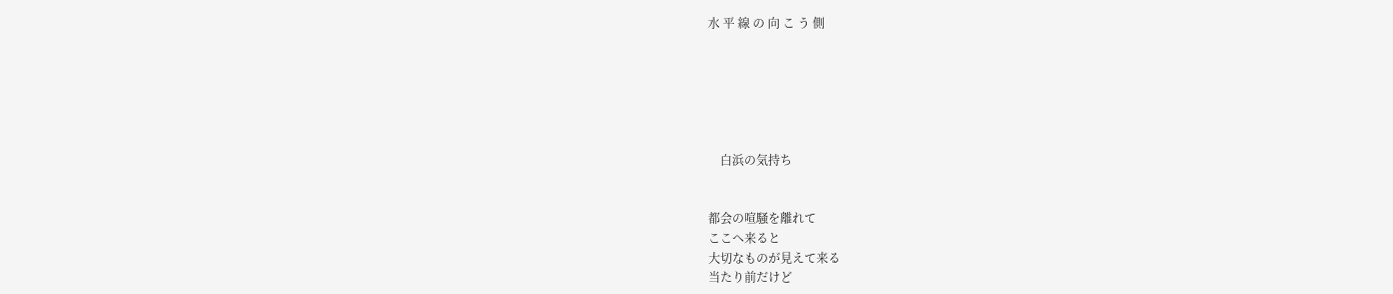水 平 線 の 向 こ う 側






    白浜の気持ち


都会の喧騒を離れて
ここへ来ると
大切なものが見えて来る
当たり前だけど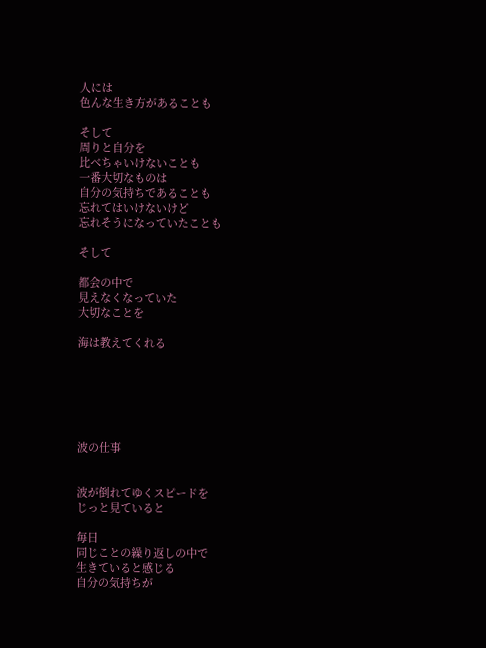人には
色んな生き方があることも

そして
周りと自分を
比べちゃいけないことも
一番大切なものは
自分の気持ちであることも
忘れてはいけないけど
忘れそうになっていたことも

そして

都会の中で
見えなくなっていた
大切なことを

海は教えてくれる






波の仕事


波が倒れてゆくスピードを
じっと見ていると

毎日
同じことの繰り返しの中で
生きていると感じる
自分の気持ちが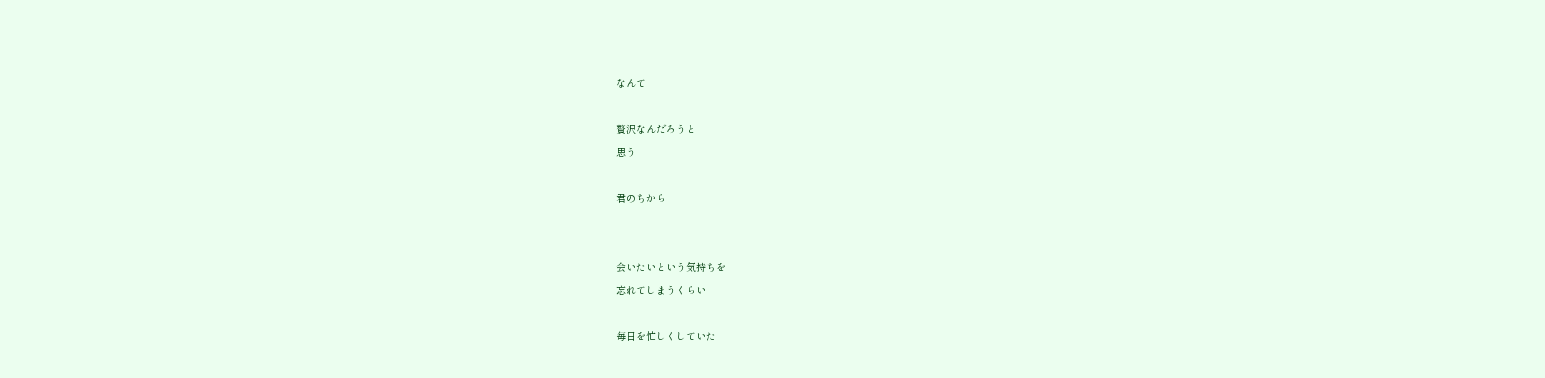なんて

贅沢なんだろうと
思う

君のちから


会いたいという気持ちを
忘れてしまうくらい

毎日を忙しくしていた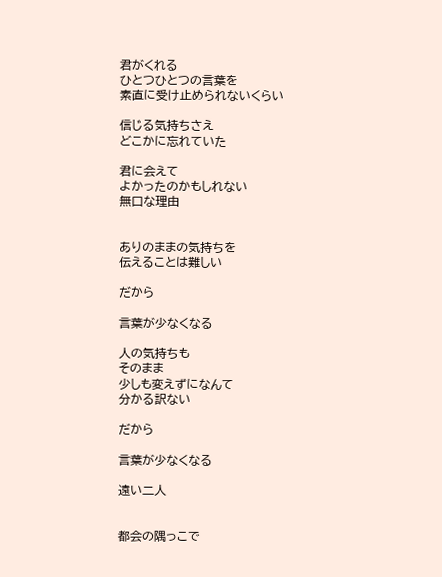君がくれる
ひとつひとつの言葉を
素直に受け止められないくらい

信じる気持ちさえ
どこかに忘れていた

君に会えて
よかったのかもしれない
無口な理由


ありのままの気持ちを
伝えることは難しい

だから

言葉が少なくなる

人の気持ちも
そのまま
少しも変えずになんて
分かる訳ない

だから

言葉が少なくなる

遠い二人


都会の隅っこで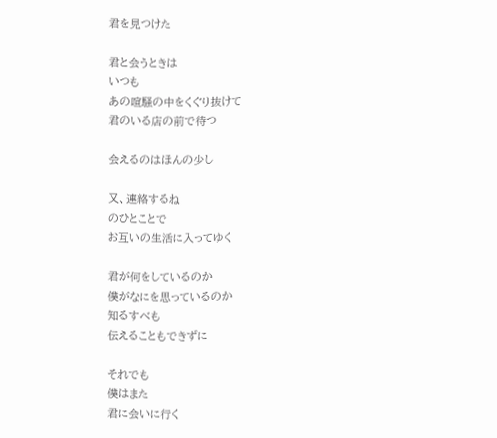君を見つけた

君と会うときは
いつも
あの喧騒の中をくぐり抜けて
君のいる店の前で待つ

会えるのはほんの少し

又、連絡するね
のひとことで
お互いの生活に入ってゆく

君が何をしているのか
僕がなにを思っているのか
知るすべも
伝えることもできずに

それでも
僕はまた
君に会いに行く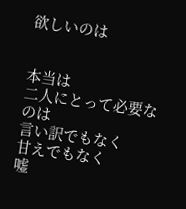欲しいのは


本当は
二人にとって必要なのは
言い訳でもなく
甘えでもなく
嘘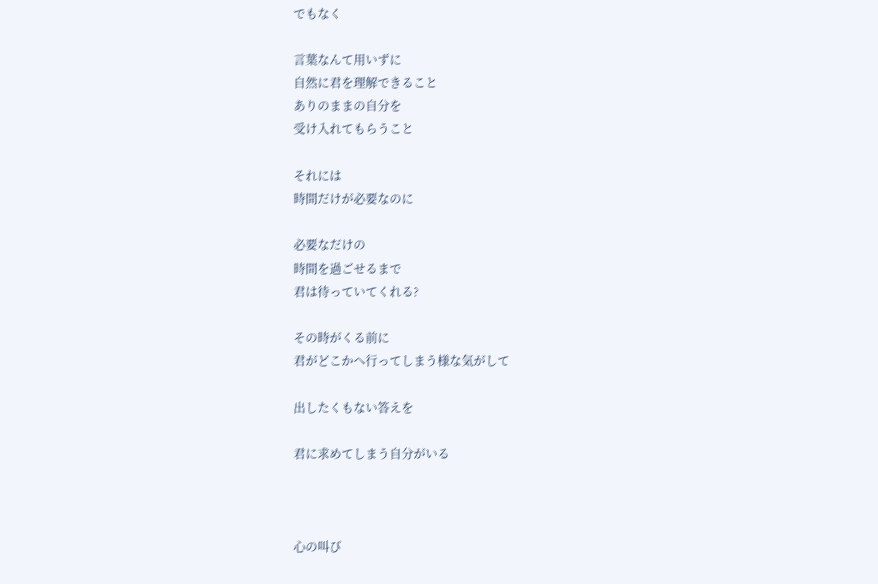でもなく

言葉なんて用いずに
自然に君を理解できること
ありのままの自分を
受け入れてもらうこと

それには
時間だけが必要なのに

必要なだけの
時間を過ごせるまで
君は待っていてくれる?

その時がくる前に
君がどこかへ行ってしまう様な気がして

出したくもない答えを

君に求めてしまう自分がいる



心の叫び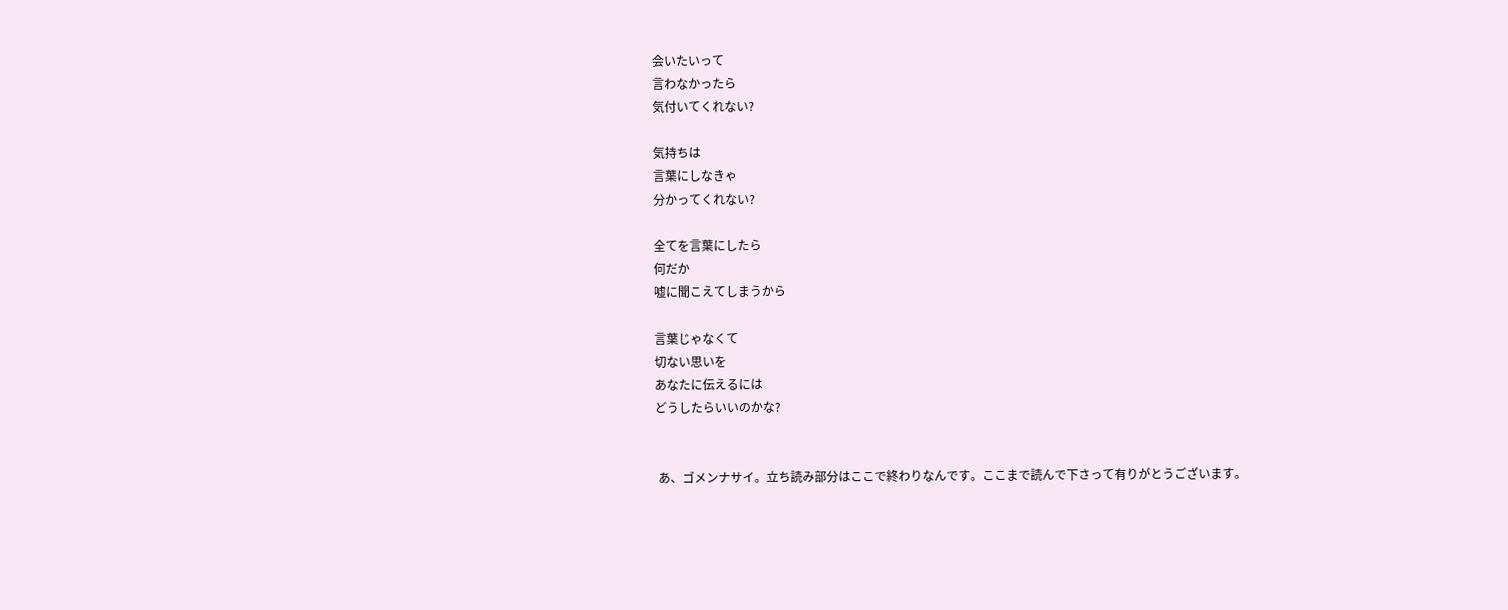会いたいって
言わなかったら
気付いてくれない?

気持ちは
言葉にしなきゃ
分かってくれない?

全てを言葉にしたら
何だか
嘘に聞こえてしまうから

言葉じゃなくて
切ない思いを
あなたに伝えるには
どうしたらいいのかな?


 あ、ゴメンナサイ。立ち読み部分はここで終わりなんです。ここまで読んで下さって有りがとうございます。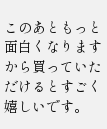このあともっと面白くなりますから買っていただけるとすごく嬉しいです。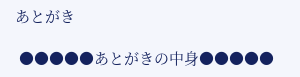あとがき

 ●●●●●あとがきの中身●●●●●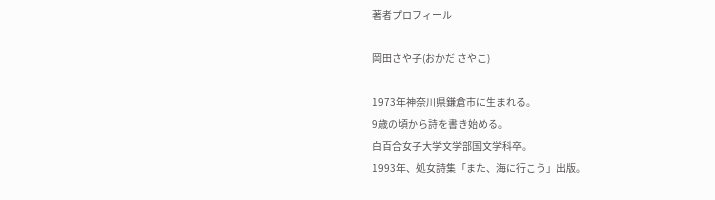著者プロフィール

岡田さや子(おかだ さやこ)

1973年神奈川県鎌倉市に生まれる。
9歳の頃から詩を書き始める。
白百合女子大学文学部国文学科卒。
1993年、処女詩集「また、海に行こう」出版。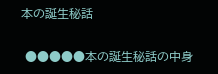本の誕生秘話

 ●●●●●本の誕生秘話の中身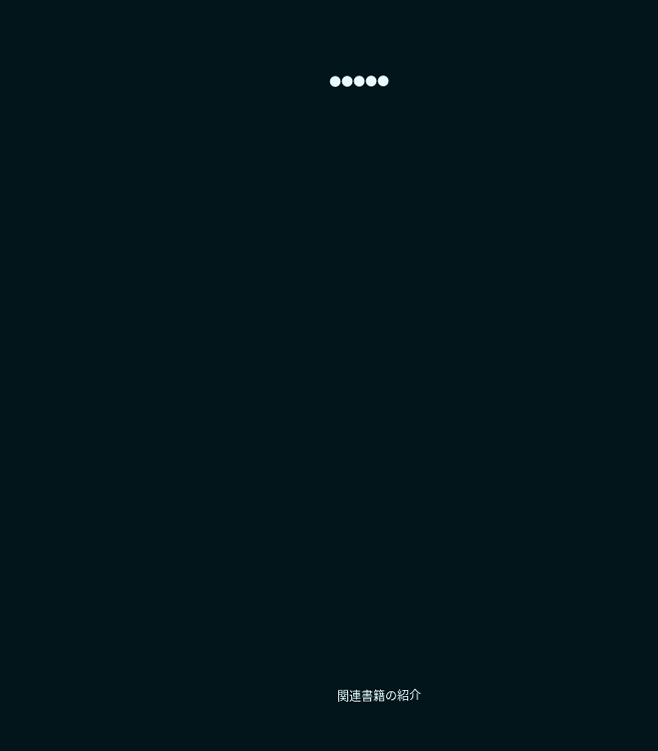●●●●●























関連書籍の紹介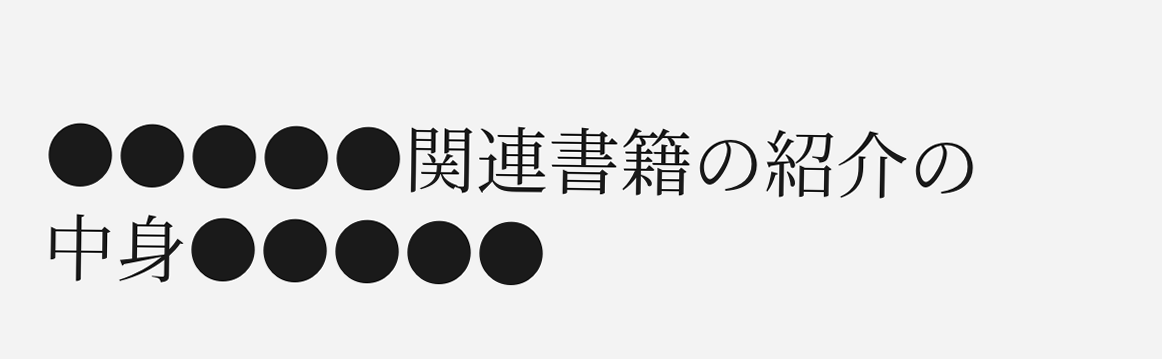●●●●●関連書籍の紹介の中身●●●●●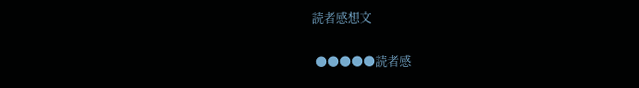読者感想文

 ●●●●●読者感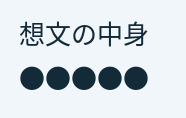想文の中身●●●●●